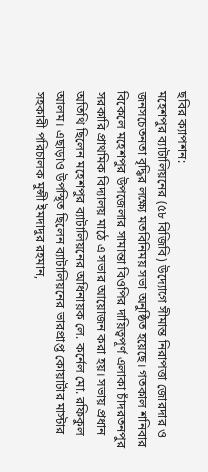ছবির ক্যাপশন:
মহেশপুর ব্যাটালিয়নের (৫৮ বিজিবি) উদ্যোগে সীমান্ত নিরাপত্তা জোরদার ও জনসচেতনতা বৃদ্ধির লক্ষ্যে মতবিনিময় সভা অনুষ্ঠিত হয়েছে। গতকাল শনিবার বিকেলে মহেশপুর উপজেলার সামান্তা বিওপির দায়িত্বপূর্ণ এলাকা চাঁদরতনপুর সরকারি প্রাথমিক বিদ্যালয় মাঠে এ সভার আয়োজন করা হয়। সভায় প্রধান অতিথি ছিলেন মহেশপুর ব্যাটালিয়নের অধিনায়ক লে. কর্নেল মো. রফিকুল আলম। এছাড়াও উপস্থিত ছিলেন ব্যাটালিয়নের ভারপ্রাপ্ত কোয়ার্টার মাস্টার সহকারী পরিচালক মুন্সী ইমদাদুর রহমান,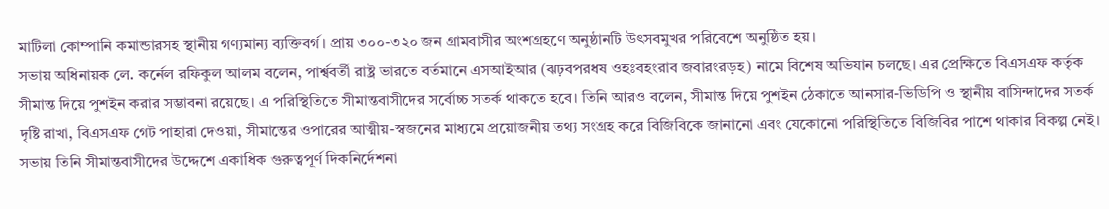মাটিলা কোম্পানি কমান্ডারসহ স্থানীয় গণ্যমান্য ব্যক্তিবর্গ। প্রায় ৩০০-৩২০ জন গ্রামবাসীর অংশগ্রহণে অনুষ্ঠানটি উৎসবমুখর পরিবেশে অনুষ্ঠিত হয়।
সভায় অধিনায়ক লে. কর্নেল রফিকুল আলম বলেন, পার্শ্ববর্তী রাষ্ট্র ভারতে বর্তমানে এসআইআর (ঝঢ়বপরধষ ওহঃবহংরাব জবারংরড়হ) নামে বিশেষ অভিযান চলছে। এর প্রেক্ষিতে বিএসএফ কর্তৃক সীমান্ত দিয়ে পুশইন করার সম্ভাবনা রয়েছে। এ পরিস্থিতিতে সীমান্তবাসীদের সর্বোচ্চ সতর্ক থাকতে হবে। তিনি আরও বলেন, সীমান্ত দিয়ে পুশইন ঠেকাতে আনসার-ভিডিপি ও স্থানীয় বাসিন্দাদের সতর্ক দৃষ্টি রাখা, বিএসএফ গেট পাহারা দেওয়া, সীমান্তের ওপারের আত্মীয়-স্বজনের মাধ্যমে প্রয়োজনীয় তথ্য সংগ্রহ করে বিজিবিকে জানানো এবং যেকোনো পরিস্থিতিতে বিজিবির পাশে থাকার বিকল্প নেই।
সভায় তিনি সীমান্তবাসীদের উদ্দেশে একাধিক গুরুত্বপূর্ণ দিকনির্দেশনা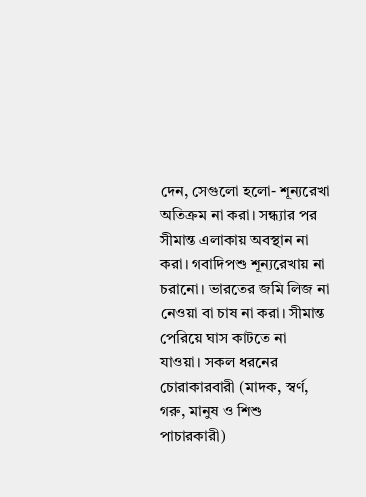দেন, সেগুলো হলো- শূন্যরেখা অতিক্রম না করা। সন্ধ্যার পর সীমান্ত এলাকায় অবস্থান না করা। গবাদিপশু শূন্যরেখায় না চরানো। ভারতের জমি লিজ না নেওয়া বা চাষ না করা। সীমান্ত পেরিয়ে ঘাস কাটতে না যাওয়া। সকল ধরনের চোরাকারবারী (মাদক, স্বর্ণ, গরু, মানুষ ও শিশু পাচারকারী)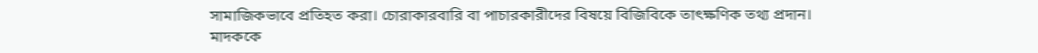সামাজিকভাবে প্রতিহত করা। চোরাকারবারি বা পাচারকারীদের বিষয়ে বিজিবিকে তাৎক্ষণিক তথ্য প্রদান। মাদককে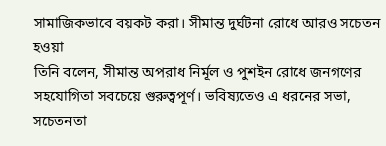সামাজিকভাবে বয়কট করা। সীমান্ত দুর্ঘটনা রোধে আরও সচেতন হওয়া
তিনি বলেন, সীমান্ত অপরাধ নির্মূল ও পুশইন রোধে জনগণের সহযোগিতা সবচেয়ে গুরুত্বপূর্ণ। ভবিষ্যতেও এ ধরনের সভা, সচেতনতা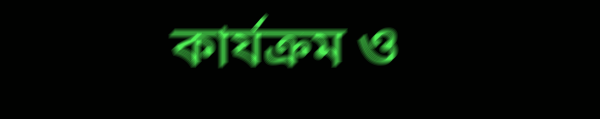কার্যক্রম ও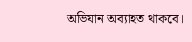অভিযান অব্যাহত থাকবে।